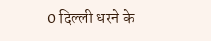0 दिल्ली धरने के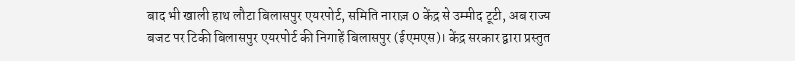बाद भी खाली हाथ लौटा बिलासपुर एयरपोर्ट, समिति नाराज़ 0 केंद्र से उम्मीद टूटी, अब राज्य बजट पर टिकी बिलासपुर एयरपोर्ट की निगाहें बिलासपुर (ईएमएस)। केंद्र सरकार द्वारा प्रस्तुत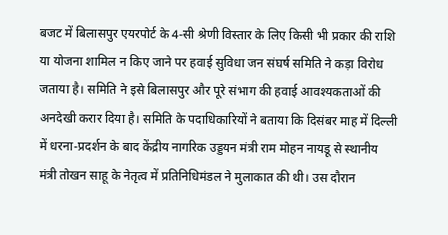बजट में बिलासपुर एयरपोर्ट के 4-सी श्रेणी विस्तार के लिए किसी भी प्रकार की राशि या योजना शामिल न किए जाने पर हवाई सुविधा जन संघर्ष समिति ने कड़ा विरोध जताया है। समिति ने इसे बिलासपुर और पूरे संभाग की हवाई आवश्यकताओं की अनदेखी करार दिया है। समिति के पदाधिकारियों ने बताया कि दिसंबर माह में दिल्ली में धरना-प्रदर्शन के बाद केंद्रीय नागरिक उड्डयन मंत्री राम मोहन नायडू से स्थानीय मंत्री तोखन साहू के नेतृत्व में प्रतिनिधिमंडल ने मुलाकात की थी। उस दौरान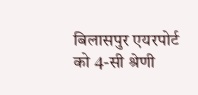बिलासपुर एयरपोर्ट को 4-सी श्रेणी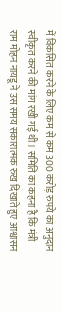में विकसित करने के लिए कम से कम 300 करोड़ रुपये का अनुदान स्वीकृत करने की मांग रखी गई थी। समिति का कहना है कि मंत्री राम मोहन नायडू ने उस समय सकारात्मक रुख दिखाते हुए आश्वासन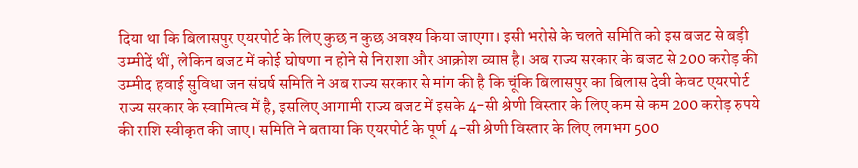दिया था कि बिलासपुर एयरपोर्ट के लिए कुछ न कुछ अवश्य किया जाएगा। इसी भरोसे के चलते समिति को इस बजट से बड़ी उम्मीदें थीं, लेकिन बजट में कोई घोषणा न होने से निराशा और आक्रोश व्याप्त है। अब राज्य सरकार के बजट से 200 करोड़ की उम्मीद हवाई सुविधा जन संघर्ष समिति ने अब राज्य सरकार से मांग की है कि चूंकि बिलासपुर का बिलास देवी केवट एयरपोर्ट राज्य सरकार के स्वामित्व में है, इसलिए आगामी राज्य बजट में इसके 4-सी श्रेणी विस्तार के लिए कम से कम 200 करोड़ रुपये की राशि स्वीकृत की जाए। समिति ने बताया कि एयरपोर्ट के पूर्ण 4-सी श्रेणी विस्तार के लिए लगभग 500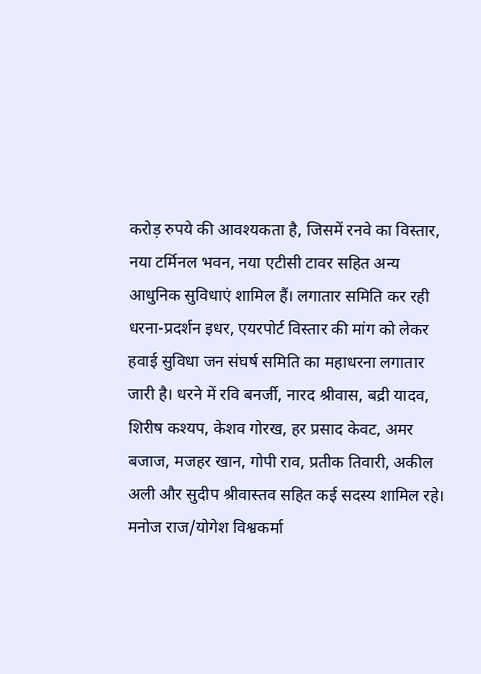करोड़ रुपये की आवश्यकता है, जिसमें रनवे का विस्तार, नया टर्मिनल भवन, नया एटीसी टावर सहित अन्य आधुनिक सुविधाएं शामिल हैं। लगातार समिति कर रही धरना-प्रदर्शन इधर, एयरपोर्ट विस्तार की मांग को लेकर हवाई सुविधा जन संघर्ष समिति का महाधरना लगातार जारी है। धरने में रवि बनर्जी, नारद श्रीवास, बद्री यादव, शिरीष कश्यप, केशव गोरख, हर प्रसाद केवट, अमर बजाज, मजहर खान, गोपी राव, प्रतीक तिवारी, अकील अली और सुदीप श्रीवास्तव सहित कई सदस्य शामिल रहे। मनोज राज/योगेश विश्वकर्मा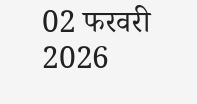02 फरवरी 2026